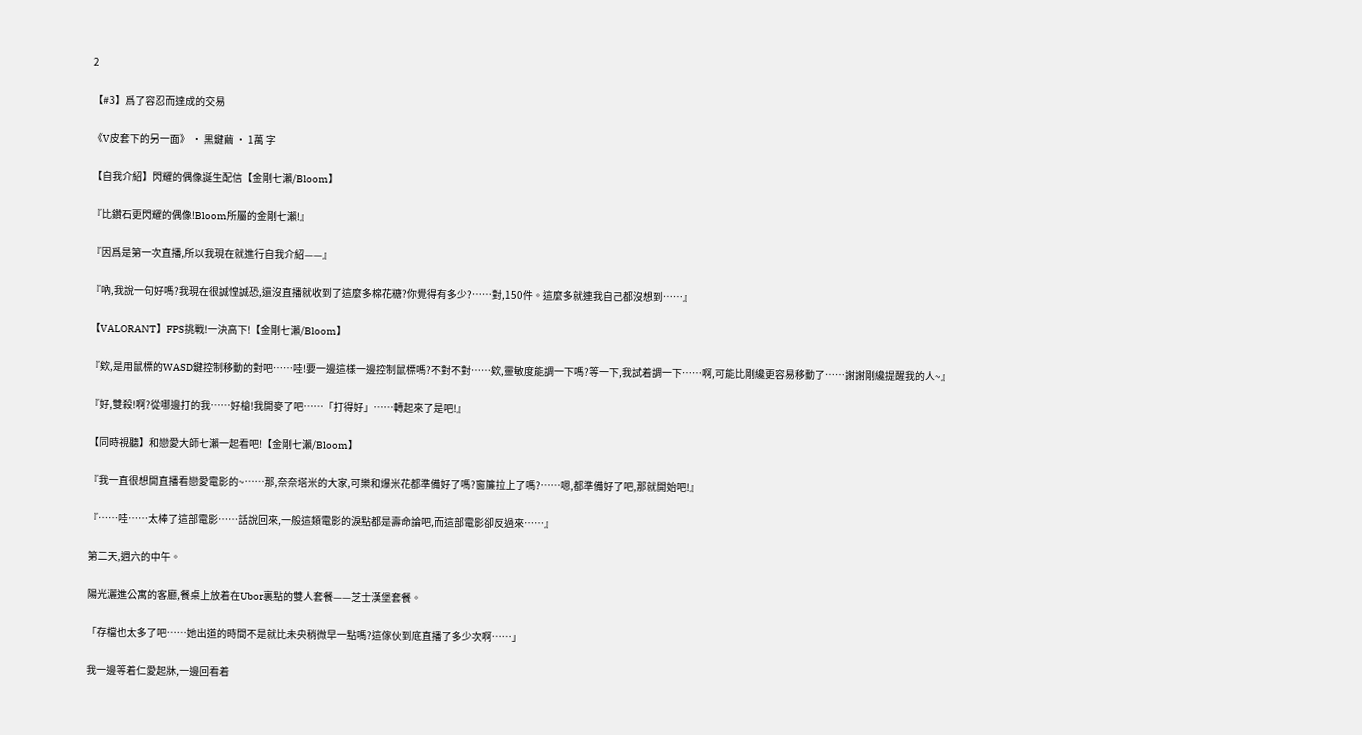2

【#3】爲了容忍而達成的交易

《V皮套下的另一面》 · 黒鍵繭 · 1萬 字

【自我介紹】閃耀的偶像誕生配信【金剛七瀨/Bloom】

『比鑽石更閃耀的偶像!Bloom所屬的金剛七瀨!』

『因爲是第一次直播,所以我現在就進行自我介紹——』

『吶,我說一句好嗎?我現在很誠惶誠恐,還沒直播就收到了這麼多棉花糖?你覺得有多少?……對,150件。這麼多就連我自己都沒想到……』

【VALORANT】FPS挑戰!一決高下!【金剛七瀨/Bloom】

『欸,是用鼠標的WASD鍵控制移動的對吧……哇!要一邊這樣一邊控制鼠標嗎?不對不對……欸,靈敏度能調一下嗎?等一下,我試着調一下……啊,可能比剛纔更容易移動了……謝謝剛纔提醒我的人~』

『好,雙殺!啊?從哪邊打的我……好槍!我開麥了吧……「打得好」……轉起來了是吧!』

【同時視聽】和戀愛大師七瀨一起看吧!【金剛七瀨/Bloom】

『我一直很想開直播看戀愛電影的~……那,奈奈塔米的大家,可樂和爆米花都準備好了嗎?窗簾拉上了嗎?……嗯,都準備好了吧,那就開始吧!』

『……哇……太棒了這部電影……話說回來,一般這類電影的淚點都是壽命論吧,而這部電影卻反過來……』

第二天,週六的中午。

陽光灑進公寓的客廳,餐桌上放着在Ubor裏點的雙人套餐——芝士漢堡套餐。

「存檔也太多了吧……她出道的時間不是就比未央稍微早一點嗎?這傢伙到底直播了多少次啊……」

我一邊等着仁愛起牀,一邊回看着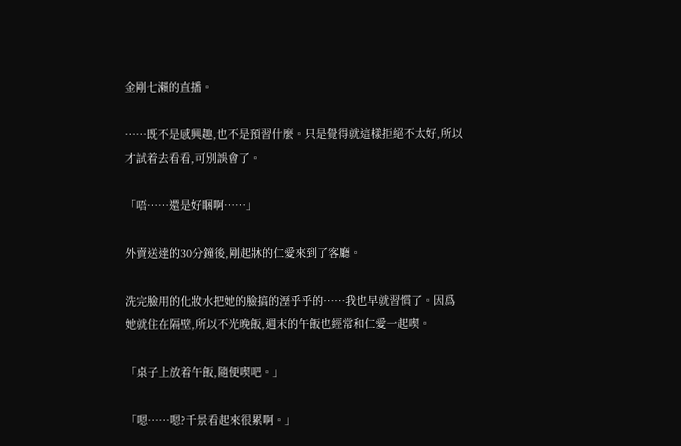金剛七瀨的直播。

……既不是感興趣,也不是預習什麼。只是覺得就這樣拒絕不太好,所以才試着去看看,可別誤會了。

「唔……還是好睏啊……」

外賣送達的30分鐘後,剛起牀的仁愛來到了客廳。

洗完臉用的化妝水把她的臉搞的溼乎乎的……我也早就習慣了。因爲她就住在隔壁,所以不光晚飯,週末的午飯也經常和仁愛一起喫。

「桌子上放着午飯,隨便喫吧。」

「嗯……嗯?千景看起來很累啊。」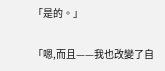「是的。」

「嗯,而且——我也改變了自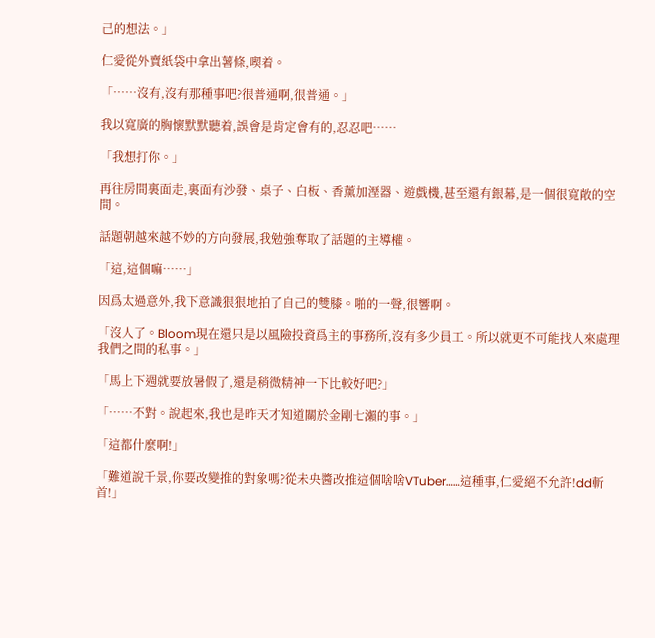己的想法。」

仁愛從外賣紙袋中拿出薯條,喫着。

「……沒有,沒有那種事吧?很普通啊,很普通。」

我以寬廣的胸懷默默聽着,誤會是肯定會有的,忍忍吧……

「我想打你。」

再往房間裏面走,裏面有沙發、桌子、白板、香薰加溼器、遊戲機,甚至還有銀幕,是一個很寬敞的空間。

話題朝越來越不妙的方向發展,我勉強奪取了話題的主導權。

「這,這個嘛……」

因爲太過意外,我下意識狠狠地拍了自己的雙膝。啪的一聲,很響啊。

「沒人了。Bloom現在還只是以風險投資爲主的事務所,沒有多少員工。所以就更不可能找人來處理我們之間的私事。」

「馬上下週就要放暑假了,還是稍微精神一下比較好吧?」

「……不對。說起來,我也是昨天才知道關於金剛七瀨的事。」

「這都什麼啊!」

「難道說千景,你要改變推的對象嗎?從未央醬改推這個啥啥VTuber……這種事,仁愛絕不允許!dd斬首!」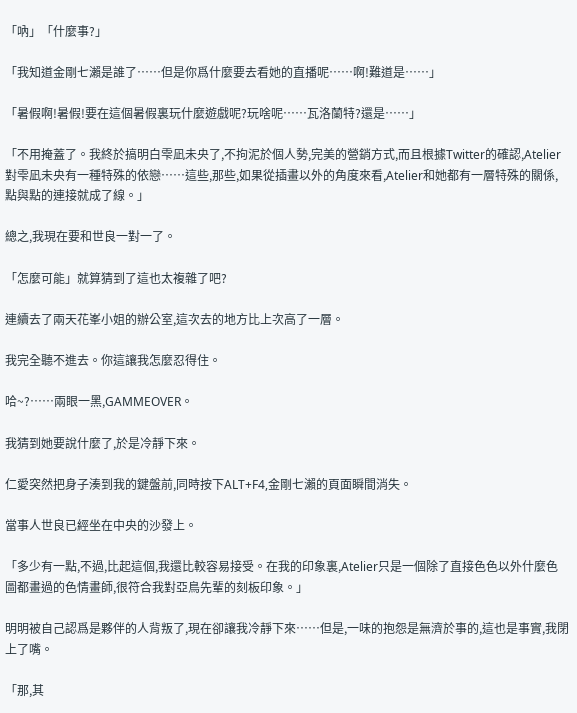「吶」「什麼事?」

「我知道金剛七瀨是誰了……但是你爲什麼要去看她的直播呢……啊!難道是……」

「暑假啊!暑假!要在這個暑假裏玩什麼遊戲呢?玩啥呢……瓦洛蘭特?還是……」

「不用掩蓋了。我終於搞明白雫凪未央了,不拘泥於個人勢,完美的營銷方式,而且根據Twitter的確認,Atelier對雫凪未央有一種特殊的依戀……這些,那些,如果從插畫以外的角度來看,Atelier和她都有一層特殊的關係,點與點的連接就成了線。」

總之,我現在要和世良一對一了。

「怎麼可能」就算猜到了這也太複雜了吧?

連續去了兩天花峯小姐的辦公室,這次去的地方比上次高了一層。

我完全聽不進去。你這讓我怎麼忍得住。

哈~?……兩眼一黑,GAMMEOVER。

我猜到她要說什麼了,於是冷靜下來。

仁愛突然把身子湊到我的鍵盤前,同時按下ALT+F4,金剛七瀨的頁面瞬間消失。

當事人世良已經坐在中央的沙發上。

「多少有一點,不過,比起這個,我還比較容易接受。在我的印象裏,Atelier只是一個除了直接色色以外什麼色圖都畫過的色情畫師,很符合我對亞鳥先輩的刻板印象。」

明明被自己認爲是夥伴的人背叛了,現在卻讓我冷靜下來……但是,一味的抱怨是無濟於事的,這也是事實,我閉上了嘴。

「那,其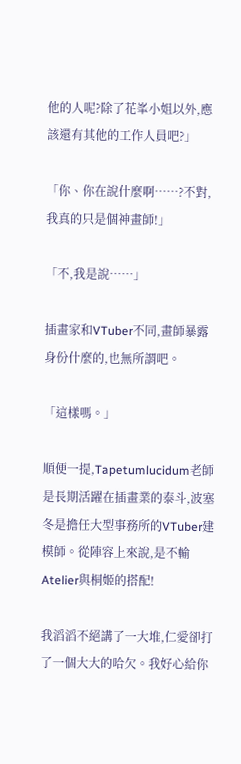他的人呢?除了花峯小姐以外,應該還有其他的工作人員吧?」

「你、你在說什麼啊……?不對,我真的只是個神畫師!」

「不,我是說……」

插畫家和VTuber不同,畫師暴露身份什麼的,也無所謂吧。

「這樣嗎。」

順便一提,Tapetumlucidum老師是長期活躍在插畫業的泰斗,波塞冬是擔任大型事務所的VTuber建模師。從陣容上來說,是不輸Atelier與桐姬的搭配!

我滔滔不絕講了一大堆,仁愛卻打了一個大大的哈欠。我好心給你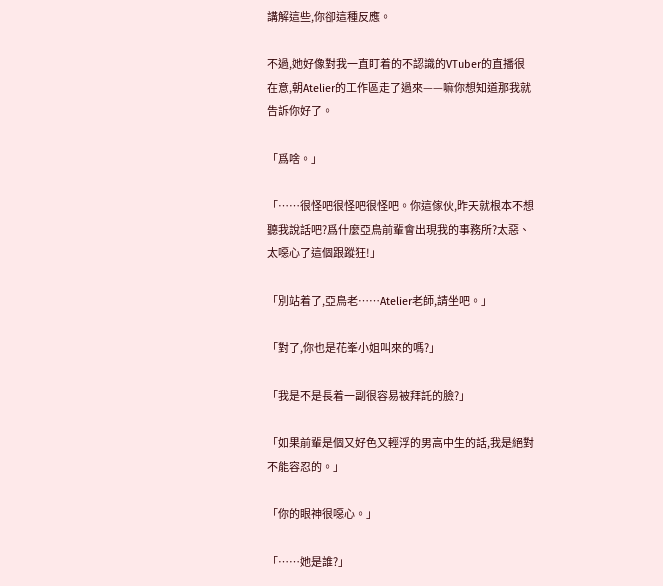講解這些,你卻這種反應。

不過,她好像對我一直盯着的不認識的VTuber的直播很在意,朝Atelier的工作區走了過來——嘛你想知道那我就告訴你好了。

「爲啥。」

「……很怪吧很怪吧很怪吧。你這傢伙,昨天就根本不想聽我說話吧?爲什麼亞鳥前輩會出現我的事務所?太惡、太噁心了這個跟蹤狂!」

「別站着了,亞鳥老……Atelier老師,請坐吧。」

「對了,你也是花峯小姐叫來的嗎?」

「我是不是長着一副很容易被拜託的臉?」

「如果前輩是個又好色又輕浮的男高中生的話,我是絕對不能容忍的。」

「你的眼神很噁心。」

「……她是誰?」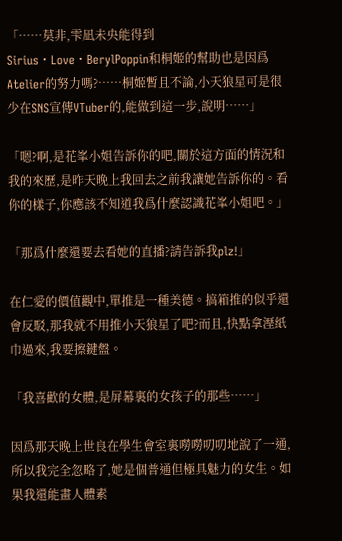「……莫非,雫凪未央能得到Sirius・Love・BerylPoppin和桐姬的幫助也是因爲Atelier的努力嗎?……桐姬暫且不論,小天狼星可是很少在SNS宣傳VTuber的,能做到這一步,說明……」

「嗯?啊,是花峯小姐告訴你的吧,關於這方面的情況和我的來歷,是昨天晚上我回去之前我讓她告訴你的。看你的樣子,你應該不知道我爲什麼認識花峯小姐吧。」

「那爲什麼還要去看她的直播?請告訴我plz!」

在仁愛的價值觀中,單推是一種美德。搞箱推的似乎還會反駁,那我就不用推小天狼星了吧?而且,快點拿溼紙巾過來,我要擦鍵盤。

「我喜歡的女體,是屏幕裏的女孩子的那些……」

因爲那天晚上世良在學生會室裏嘮嘮叨叨地說了一通,所以我完全忽略了,她是個普通但極具魅力的女生。如果我還能畫人體素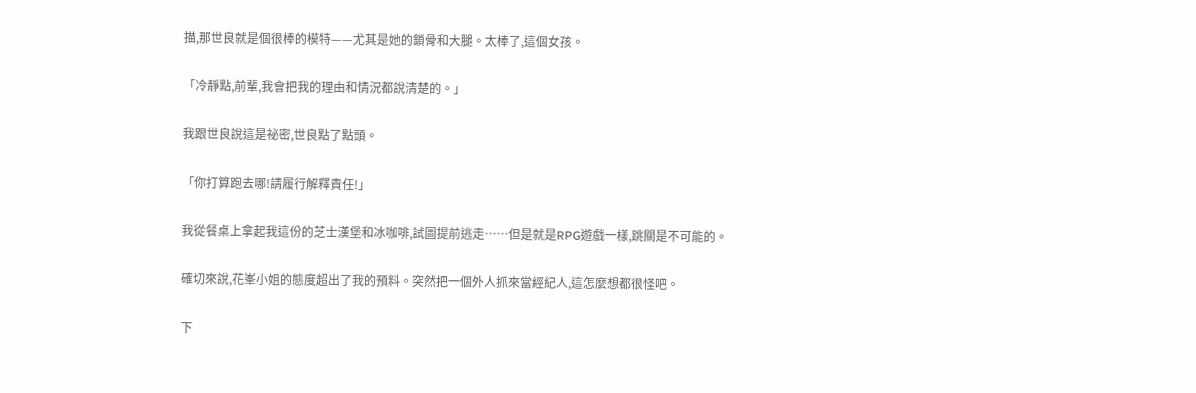描,那世良就是個很棒的模特——尤其是她的鎖骨和大腿。太棒了,這個女孩。

「冷靜點,前輩,我會把我的理由和情況都說清楚的。」

我跟世良說這是祕密,世良點了點頭。

「你打算跑去哪!請履行解釋責任!」

我從餐桌上拿起我這份的芝士漢堡和冰咖啡,試圖提前逃走……但是就是RPG遊戲一樣,跳關是不可能的。

確切來說,花峯小姐的態度超出了我的預料。突然把一個外人抓來當經紀人,這怎麼想都很怪吧。

下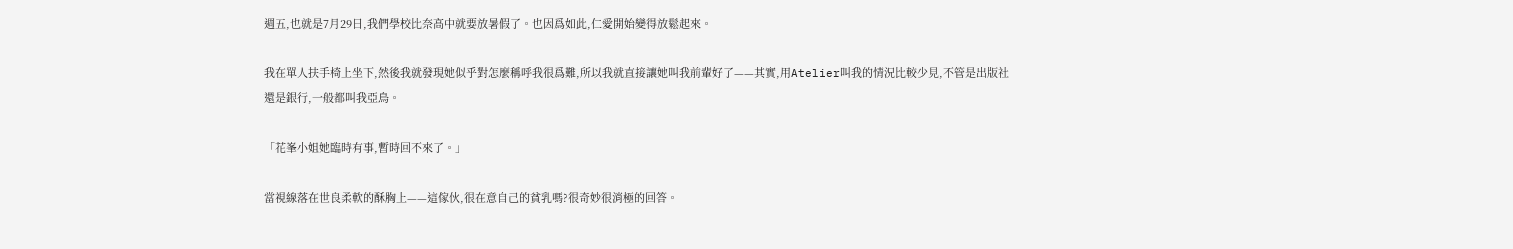週五,也就是7月29日,我們學校比奈高中就要放暑假了。也因爲如此,仁愛開始變得放鬆起來。

我在單人扶手椅上坐下,然後我就發現她似乎對怎麼稱呼我很爲難,所以我就直接讓她叫我前輩好了——其實,用Atelier叫我的情況比較少見,不管是出版社還是銀行,一般都叫我亞鳥。

「花峯小姐她臨時有事,暫時回不來了。」

當視線落在世良柔軟的酥胸上——這傢伙,很在意自己的貧乳嗎?很奇妙很消極的回答。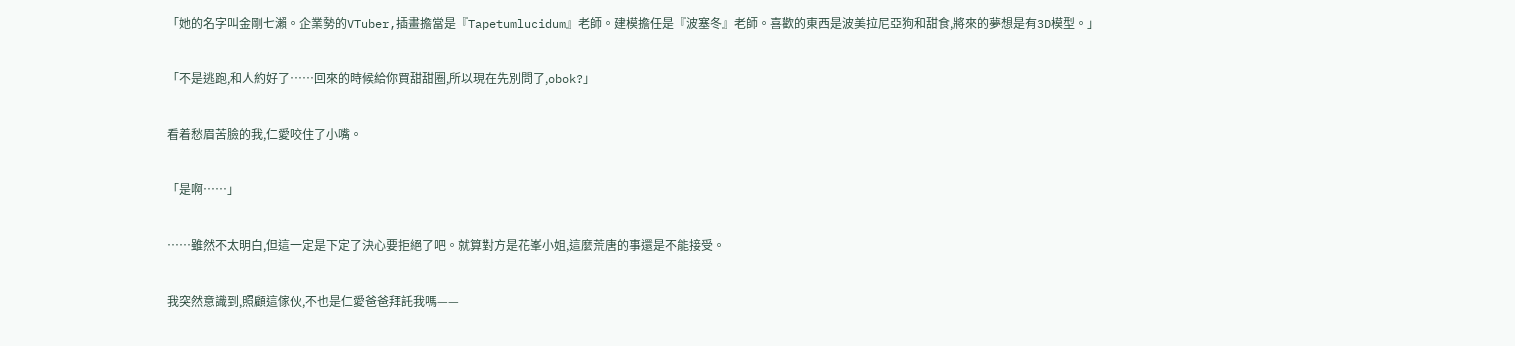「她的名字叫金剛七瀨。企業勢的VTuber,插畫擔當是『Tapetumlucidum』老師。建模擔任是『波塞冬』老師。喜歡的東西是波美拉尼亞狗和甜食,將來的夢想是有3D模型。」

「不是逃跑,和人約好了……回來的時候給你買甜甜圈,所以現在先別問了,obok?」

看着愁眉苦臉的我,仁愛咬住了小嘴。

「是啊……」

……雖然不太明白,但這一定是下定了決心要拒絕了吧。就算對方是花峯小姐,這麼荒唐的事還是不能接受。

我突然意識到,照顧這傢伙,不也是仁愛爸爸拜託我嗎——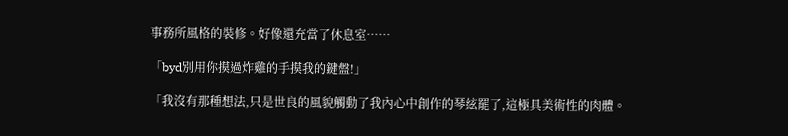事務所風格的裝修。好像還充當了休息室……

「byd別用你摸過炸雞的手摸我的鍵盤!」

「我沒有那種想法,只是世良的風貌觸動了我內心中創作的琴絃罷了,這極具美術性的肉體。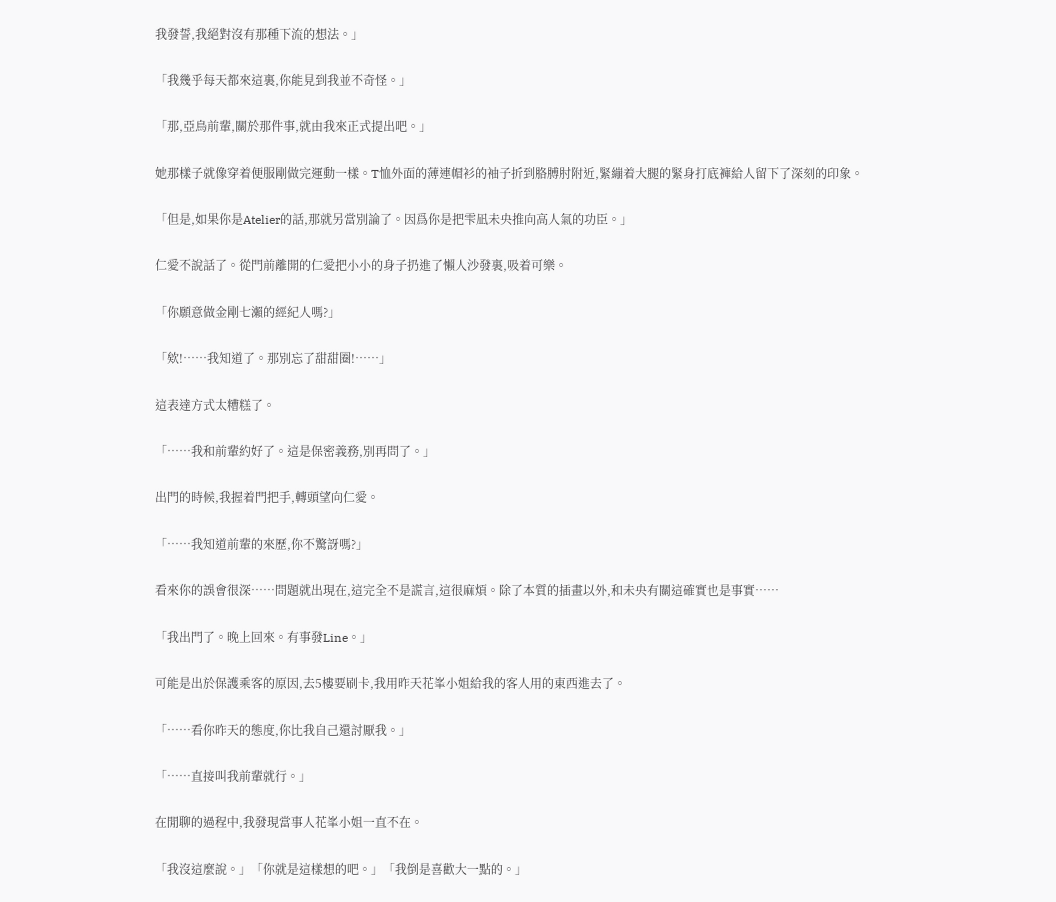我發誓,我絕對沒有那種下流的想法。」

「我幾乎每天都來這裏,你能見到我並不奇怪。」

「那,亞鳥前輩,關於那件事,就由我來正式提出吧。」

她那樣子就像穿着便服剛做完運動一樣。T恤外面的薄連帽衫的袖子折到胳膊肘附近,緊繃着大腿的緊身打底褲給人留下了深刻的印象。

「但是,如果你是Atelier的話,那就另當別論了。因爲你是把雫凪未央推向高人氣的功臣。」

仁愛不說話了。從門前離開的仁愛把小小的身子扔進了懶人沙發裏,吸着可樂。

「你願意做金剛七瀨的經紀人嗎?」

「欸!……我知道了。那別忘了甜甜圈!……」

這表達方式太糟糕了。

「……我和前輩約好了。這是保密義務,別再問了。」

出門的時候,我握着門把手,轉頭望向仁愛。

「……我知道前輩的來歷,你不驚訝嗎?」

看來你的誤會很深……問題就出現在,這完全不是謊言,這很麻煩。除了本質的插畫以外,和未央有關這確實也是事實……

「我出門了。晚上回來。有事發Line。」

可能是出於保護乘客的原因,去5樓要刷卡,我用昨天花峯小姐給我的客人用的東西進去了。

「……看你昨天的態度,你比我自己還討厭我。」

「……直接叫我前輩就行。」

在閒聊的過程中,我發現當事人花峯小姐一直不在。

「我沒這麼說。」「你就是這樣想的吧。」「我倒是喜歡大一點的。」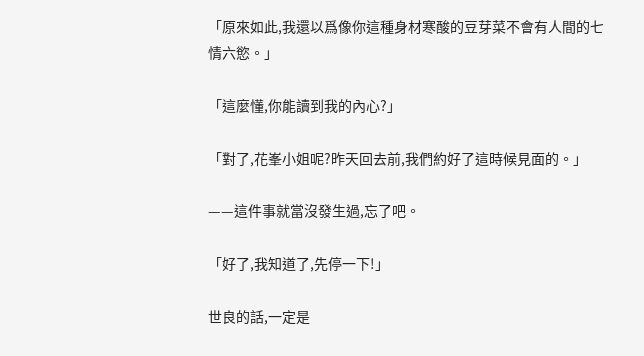「原來如此,我還以爲像你這種身材寒酸的豆芽菜不會有人間的七情六慾。」

「這麼懂,你能讀到我的內心?」

「對了,花峯小姐呢?昨天回去前,我們約好了這時候見面的。」

——這件事就當沒發生過,忘了吧。

「好了,我知道了,先停一下!」

世良的話,一定是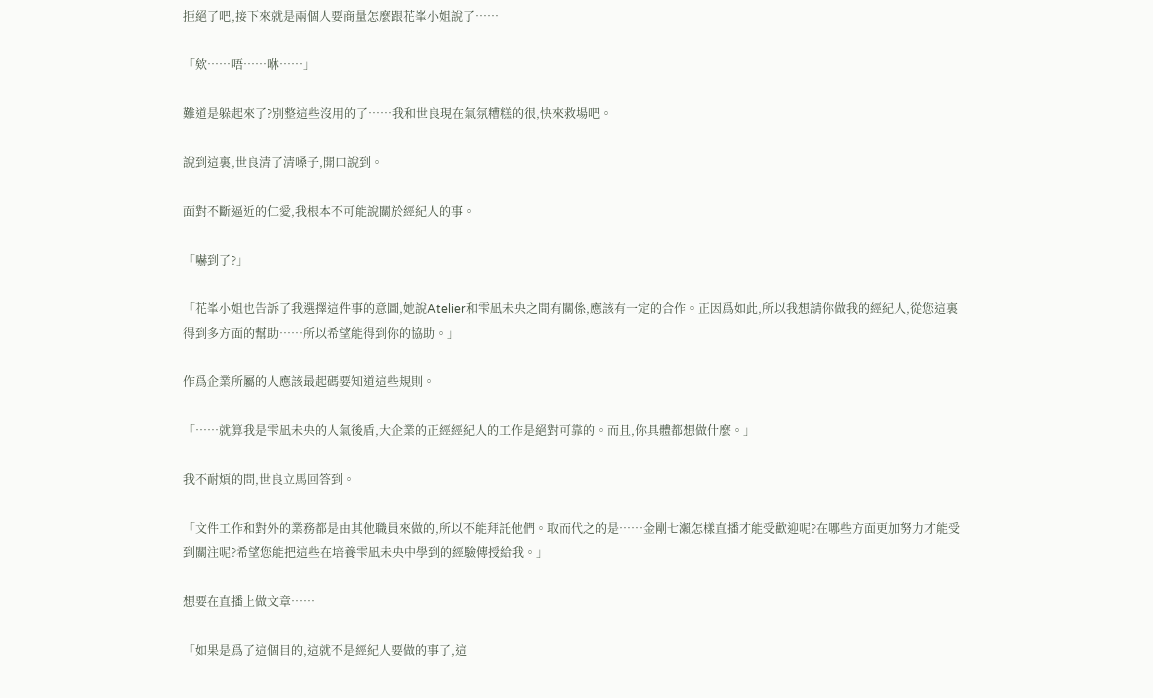拒絕了吧,接下來就是兩個人要商量怎麼跟花峯小姐說了……

「欸……唔……咻……」

難道是躲起來了?別整這些沒用的了……我和世良現在氣氛糟糕的很,快來救場吧。

說到這裏,世良清了清嗓子,開口說到。

面對不斷逼近的仁愛,我根本不可能說關於經紀人的事。

「嚇到了?」

「花峯小姐也告訴了我選擇這件事的意圖,她說Atelier和雫凪未央之間有關係,應該有一定的合作。正因爲如此,所以我想請你做我的經紀人,從您這裏得到多方面的幫助……所以希望能得到你的協助。」

作爲企業所屬的人應該最起碼要知道這些規則。

「……就算我是雫凪未央的人氣後盾,大企業的正經經紀人的工作是絕對可靠的。而且,你具體都想做什麼。」

我不耐煩的問,世良立馬回答到。

「文件工作和對外的業務都是由其他職員來做的,所以不能拜託他們。取而代之的是……金剛七瀨怎樣直播才能受歡迎呢?在哪些方面更加努力才能受到關注呢?希望您能把這些在培養雫凪未央中學到的經驗傳授給我。」

想要在直播上做文章……

「如果是爲了這個目的,這就不是經紀人要做的事了,這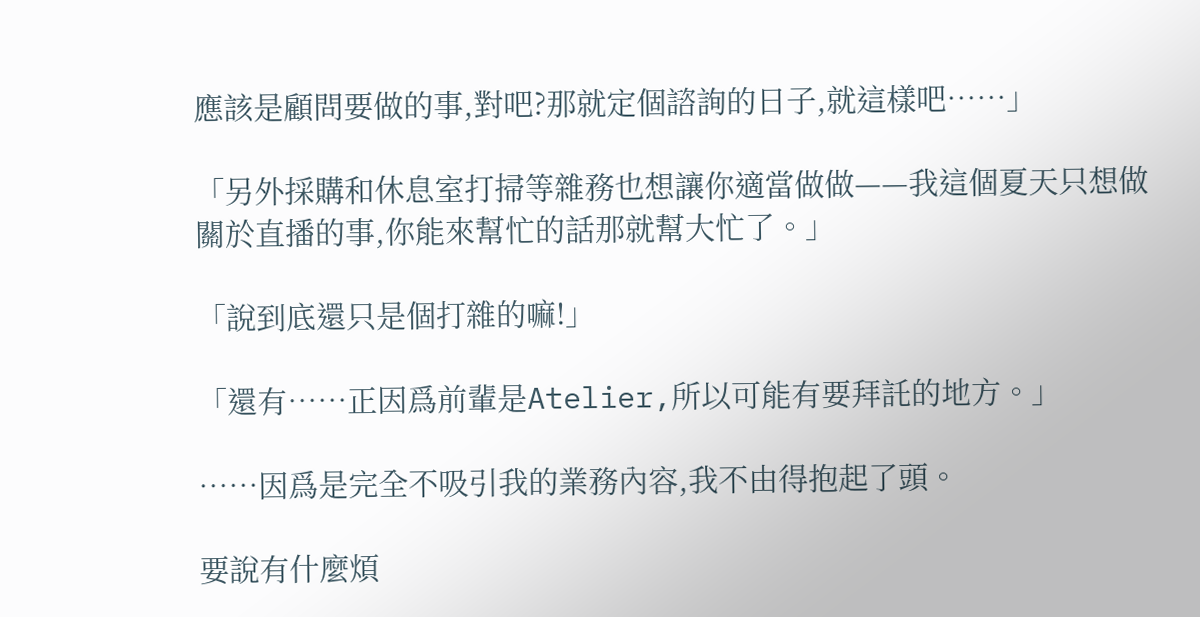應該是顧問要做的事,對吧?那就定個諮詢的日子,就這樣吧……」

「另外採購和休息室打掃等雜務也想讓你適當做做——我這個夏天只想做關於直播的事,你能來幫忙的話那就幫大忙了。」

「說到底還只是個打雜的嘛!」

「還有……正因爲前輩是Atelier,所以可能有要拜託的地方。」

……因爲是完全不吸引我的業務內容,我不由得抱起了頭。

要說有什麼煩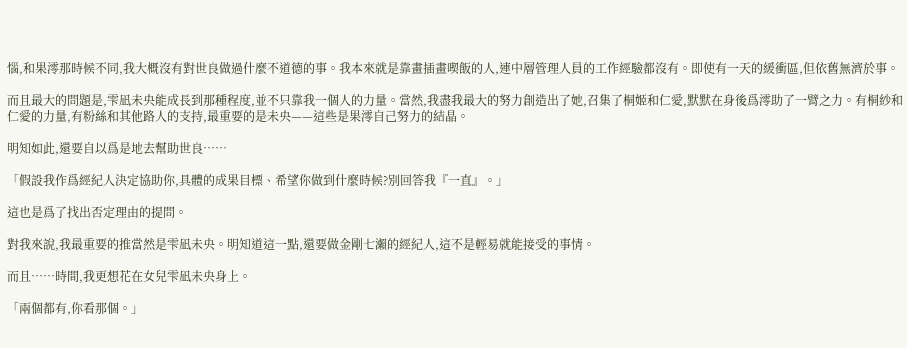惱,和果澪那時候不同,我大概沒有對世良做過什麼不道德的事。我本來就是靠畫插畫喫飯的人,連中層管理人員的工作經驗都沒有。即使有一天的緩衝區,但依舊無濟於事。

而且最大的問題是,雫凪未央能成長到那種程度,並不只靠我一個人的力量。當然,我盡我最大的努力創造出了她,召集了桐姬和仁愛,默默在身後爲澪助了一臂之力。有桐紗和仁愛的力量,有粉絲和其他路人的支持,最重要的是未央——這些是果澪自己努力的結晶。

明知如此,還要自以爲是地去幫助世良……

「假設我作爲經紀人決定協助你,具體的成果目標、希望你做到什麼時候?別回答我『一直』。」

這也是爲了找出否定理由的提問。

對我來說,我最重要的推當然是雫凪未央。明知道這一點,還要做金剛七瀨的經紀人,這不是輕易就能接受的事情。

而且……時間,我更想花在女兒雫凪未央身上。

「兩個都有,你看那個。」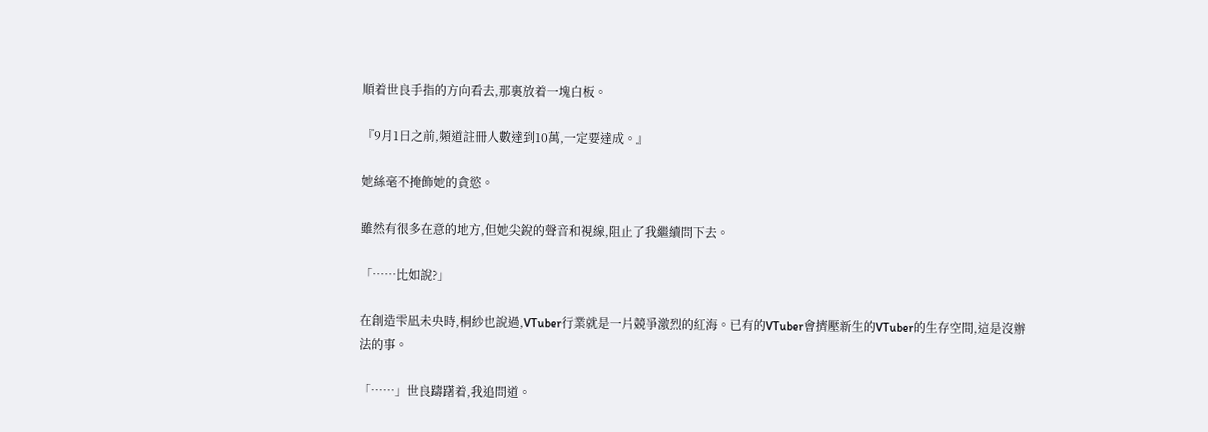順着世良手指的方向看去,那裏放着一塊白板。

『9月1日之前,頻道註冊人數達到10萬,一定要達成。』

她絲毫不掩飾她的貪慾。

雖然有很多在意的地方,但她尖銳的聲音和視線,阻止了我繼續問下去。

「……比如說?」

在創造雫凪未央時,桐紗也說過,VTuber行業就是一片競爭激烈的紅海。已有的VTuber會擠壓新生的VTuber的生存空間,這是沒辦法的事。

「……」世良躊躇着,我追問道。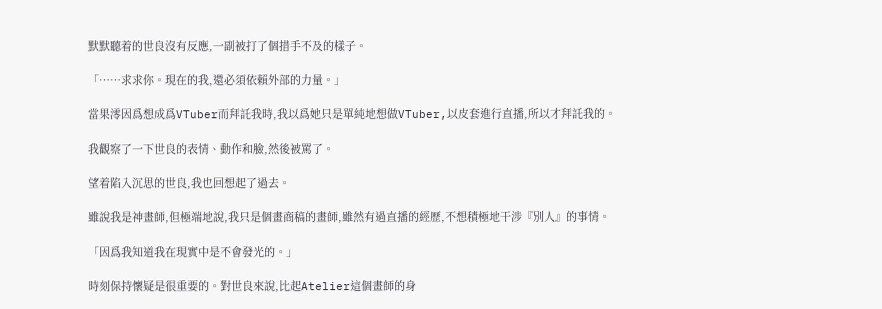默默聽着的世良沒有反應,一副被打了個措手不及的樣子。

「……求求你。現在的我,還必須依賴外部的力量。」

當果澪因爲想成爲VTuber而拜託我時,我以爲她只是單純地想做VTuber,以皮套進行直播,所以才拜託我的。

我觀察了一下世良的表情、動作和臉,然後被罵了。

望着陷入沉思的世良,我也回想起了過去。

雖說我是神畫師,但極端地說,我只是個畫商稿的畫師,雖然有過直播的經歷,不想積極地干涉『別人』的事情。

「因爲我知道我在現實中是不會發光的。」

時刻保持懷疑是很重要的。對世良來說,比起Atelier這個畫師的身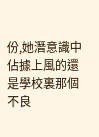份,她潛意識中佔據上風的還是學校裏那個不良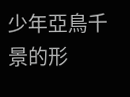少年亞鳥千景的形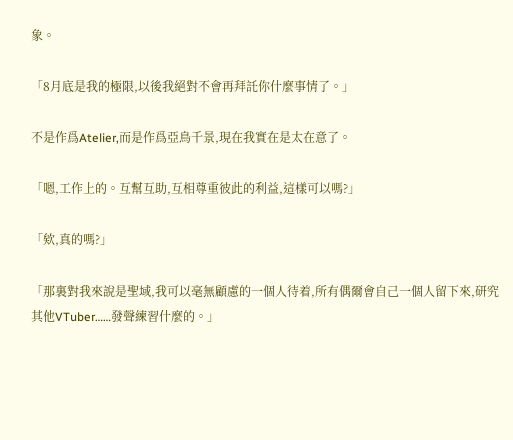象。

「8月底是我的極限,以後我絕對不會再拜託你什麼事情了。」

不是作爲Atelier,而是作爲亞鳥千景,現在我實在是太在意了。

「嗯,工作上的。互幫互助,互相尊重彼此的利益,這樣可以嗎?」

「欸,真的嗎?」

「那裏對我來說是聖域,我可以毫無顧慮的一個人待着,所有偶爾會自己一個人留下來,研究其他VTuber……發聲練習什麼的。」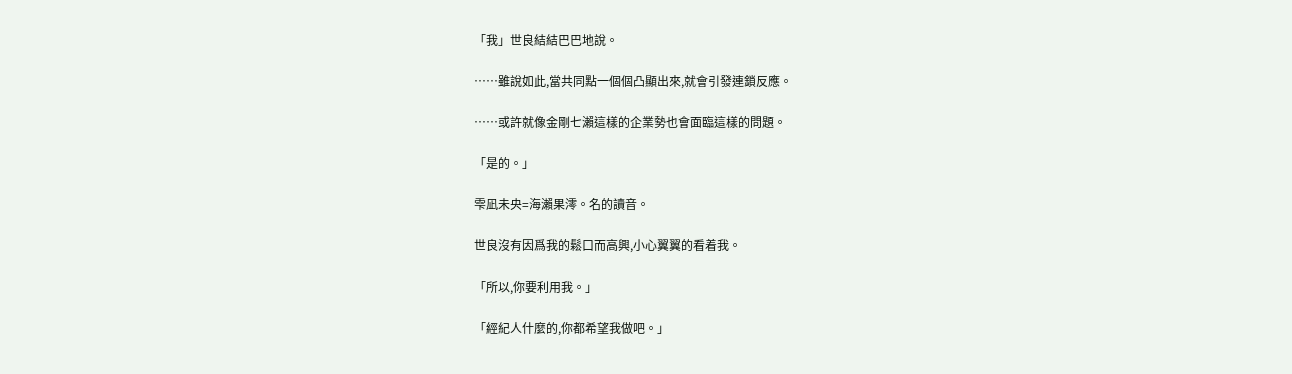「我」世良結結巴巴地說。

……雖說如此,當共同點一個個凸顯出來,就會引發連鎖反應。

……或許就像金剛七瀨這樣的企業勢也會面臨這樣的問題。

「是的。」

雫凪未央=海瀨果澪。名的讀音。

世良沒有因爲我的鬆口而高興,小心翼翼的看着我。

「所以,你要利用我。」

「經紀人什麼的,你都希望我做吧。」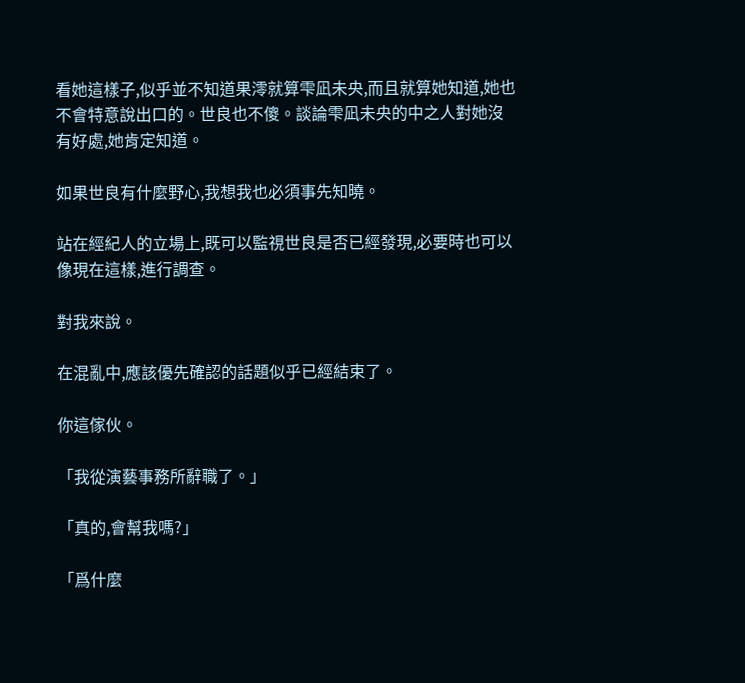看她這樣子,似乎並不知道果澪就算雫凪未央,而且就算她知道,她也不會特意說出口的。世良也不傻。談論雫凪未央的中之人對她沒有好處,她肯定知道。

如果世良有什麼野心,我想我也必須事先知曉。

站在經紀人的立場上,既可以監視世良是否已經發現,必要時也可以像現在這樣,進行調查。

對我來說。

在混亂中,應該優先確認的話題似乎已經結束了。

你這傢伙。

「我從演藝事務所辭職了。」

「真的,會幫我嗎?」

「爲什麼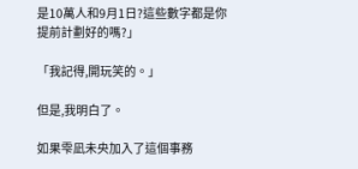是10萬人和9月1日?這些數字都是你提前計劃好的嗎?」

「我記得,開玩笑的。」

但是,我明白了。

如果雫凪未央加入了這個事務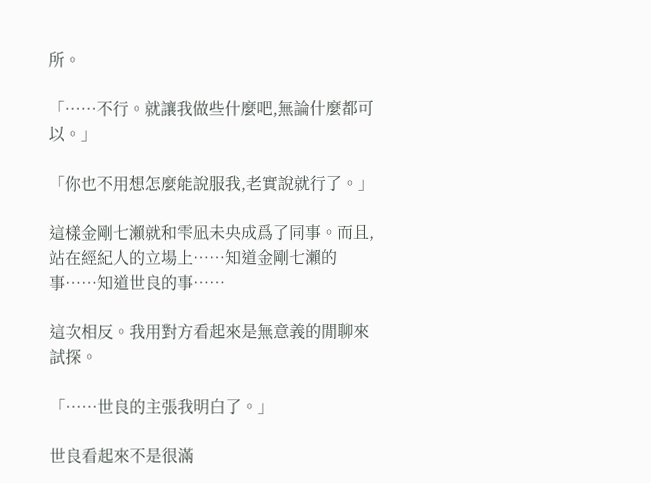所。

「……不行。就讓我做些什麼吧,無論什麼都可以。」

「你也不用想怎麼能說服我,老實說就行了。」

這樣金剛七瀨就和雫凪未央成爲了同事。而且,站在經紀人的立場上……知道金剛七瀨的事……知道世良的事……

這次相反。我用對方看起來是無意義的閒聊來試探。

「……世良的主張我明白了。」

世良看起來不是很滿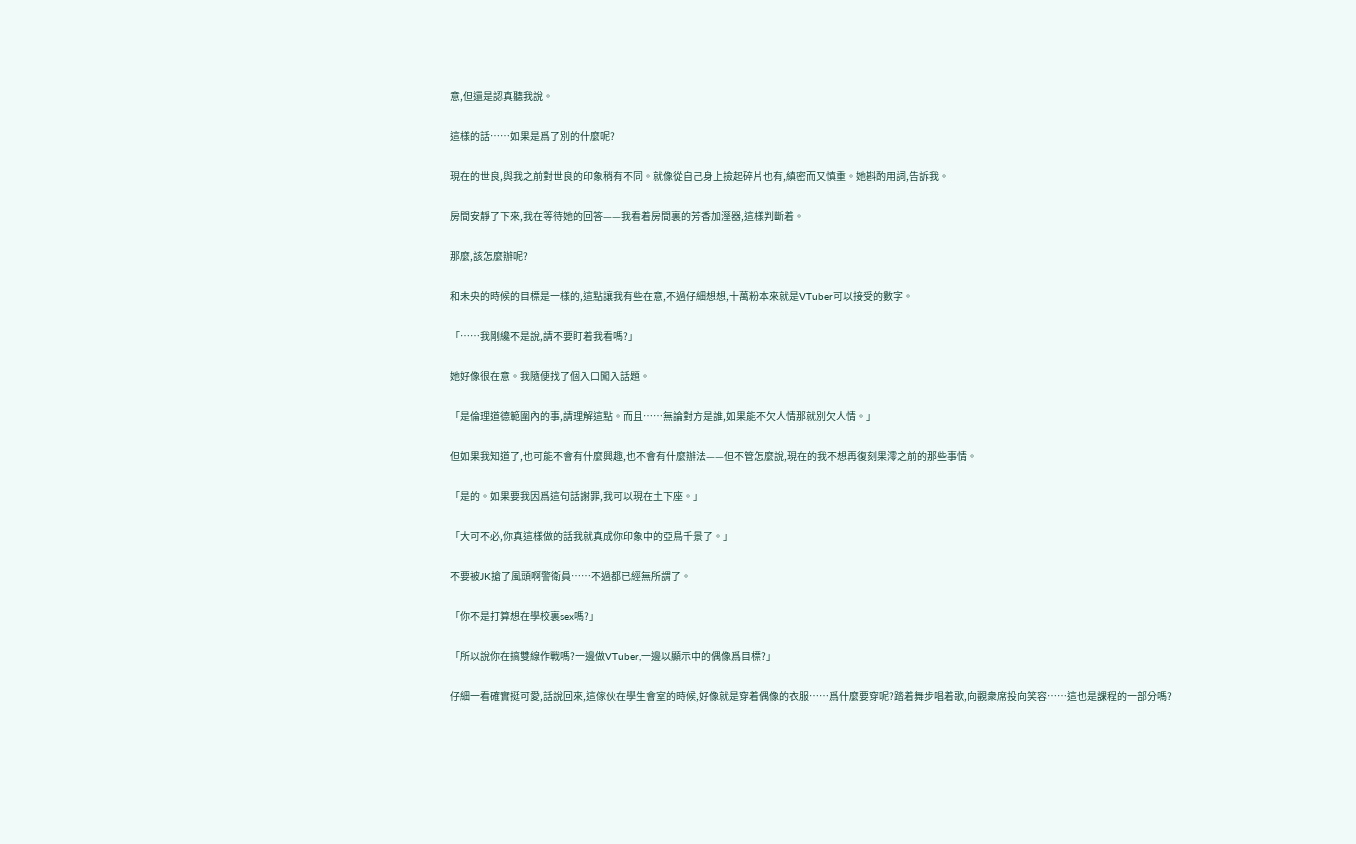意,但還是認真聽我說。

這樣的話……如果是爲了別的什麼呢?

現在的世良,與我之前對世良的印象稍有不同。就像從自己身上撿起碎片也有,縝密而又慎重。她斟酌用詞,告訴我。

房間安靜了下來,我在等待她的回答——我看着房間裏的芳香加溼器,這樣判斷着。

那麼,該怎麼辦呢?

和未央的時候的目標是一樣的,這點讓我有些在意,不過仔細想想,十萬粉本來就是VTuber可以接受的數字。

「……我剛纔不是說,請不要盯着我看嗎?」

她好像很在意。我隨便找了個入口闖入話題。

「是倫理道德範圍內的事,請理解這點。而且……無論對方是誰,如果能不欠人情那就別欠人情。」

但如果我知道了,也可能不會有什麼興趣,也不會有什麼辦法——但不管怎麼說,現在的我不想再復刻果澪之前的那些事情。

「是的。如果要我因爲這句話謝罪,我可以現在土下座。」

「大可不必,你真這樣做的話我就真成你印象中的亞鳥千景了。」

不要被JK搶了風頭啊警衛員……不過都已經無所謂了。

「你不是打算想在學校裏sex嗎?」

「所以說你在搞雙線作戰嗎?一邊做VTuber,一邊以顯示中的偶像爲目標?」

仔細一看確實挺可愛,話說回來,這傢伙在學生會室的時候,好像就是穿着偶像的衣服……爲什麼要穿呢?踏着舞步唱着歌,向觀衆席投向笑容……這也是課程的一部分嗎?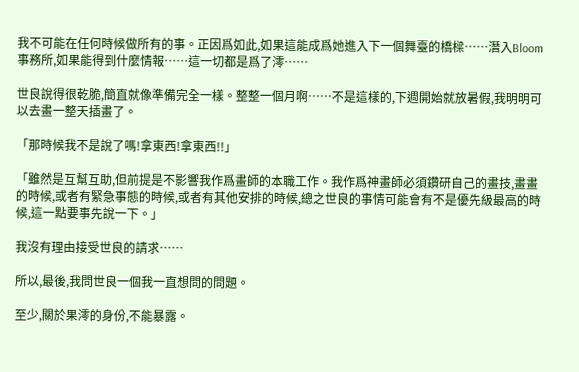我不可能在任何時候做所有的事。正因爲如此,如果這能成爲她進入下一個舞臺的橋樑……潛入Bloom事務所,如果能得到什麼情報……這一切都是爲了澪……

世良說得很乾脆,簡直就像準備完全一樣。整整一個月啊……不是這樣的,下週開始就放暑假,我明明可以去畫一整天插畫了。

「那時候我不是說了嗎!拿東西!拿東西!!」

「雖然是互幫互助,但前提是不影響我作爲畫師的本職工作。我作爲神畫師必須鑽研自己的畫技,畫畫的時候,或者有緊急事態的時候,或者有其他安排的時候,總之世良的事情可能會有不是優先級最高的時候,這一點要事先說一下。」

我沒有理由接受世良的請求……

所以,最後,我問世良一個我一直想問的問題。

至少,關於果澪的身份,不能暴露。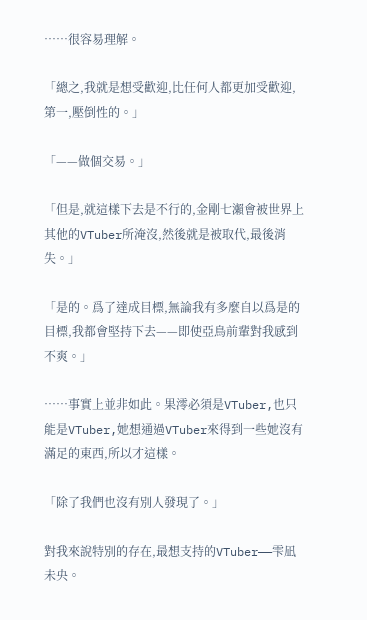……很容易理解。

「總之,我就是想受歡迎,比任何人都更加受歡迎,第一,壓倒性的。」

「——做個交易。」

「但是,就這樣下去是不行的,金剛七瀨會被世界上其他的VTuber所淹沒,然後就是被取代,最後消失。」

「是的。爲了達成目標,無論我有多麼自以爲是的目標,我都會堅持下去——即使亞鳥前輩對我感到不爽。」

……事實上並非如此。果澪必須是VTuber,也只能是VTuber,她想通過VTuber來得到一些她沒有滿足的東西,所以才這樣。

「除了我們也沒有別人發現了。」

對我來說特別的存在,最想支持的VTuber——雫凪未央。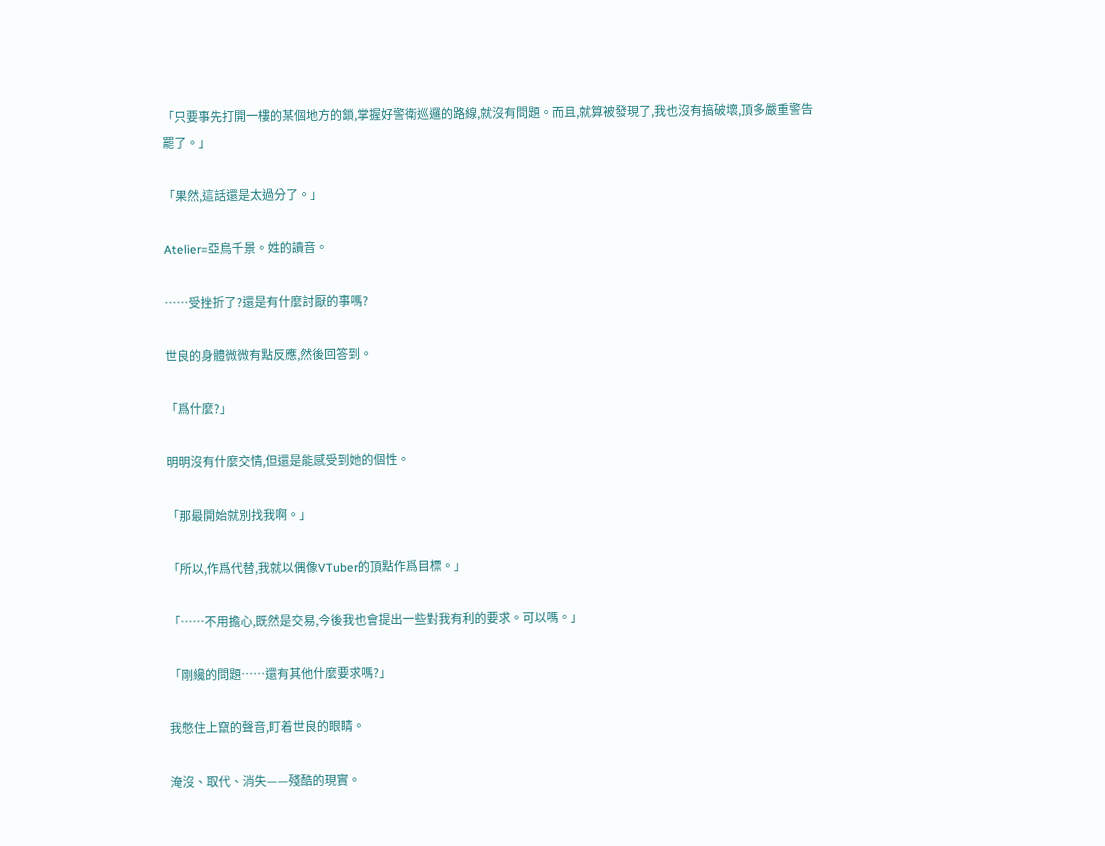「只要事先打開一樓的某個地方的鎖,掌握好警衛巡邏的路線,就沒有問題。而且,就算被發現了,我也沒有搞破壞,頂多嚴重警告罷了。」

「果然,這話還是太過分了。」

Atelier=亞鳥千景。姓的讀音。

……受挫折了?還是有什麼討厭的事嗎?

世良的身體微微有點反應,然後回答到。

「爲什麼?」

明明沒有什麼交情,但還是能感受到她的個性。

「那最開始就別找我啊。」

「所以,作爲代替,我就以偶像VTuber的頂點作爲目標。」

「……不用擔心,既然是交易,今後我也會提出一些對我有利的要求。可以嗎。」

「剛纔的問題……還有其他什麼要求嗎?」

我憋住上竄的聲音,盯着世良的眼睛。

淹沒、取代、消失——殘酷的現實。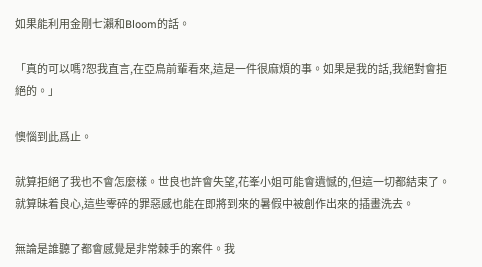如果能利用金剛七瀨和Bloom的話。

「真的可以嗎?恕我直言,在亞鳥前輩看來,這是一件很麻煩的事。如果是我的話,我絕對會拒絕的。」

懊惱到此爲止。

就算拒絕了我也不會怎麼樣。世良也許會失望,花峯小姐可能會遺憾的,但這一切都結束了。就算昧着良心,這些零碎的罪惡感也能在即將到來的暑假中被創作出來的插畫洗去。

無論是誰聽了都會感覺是非常棘手的案件。我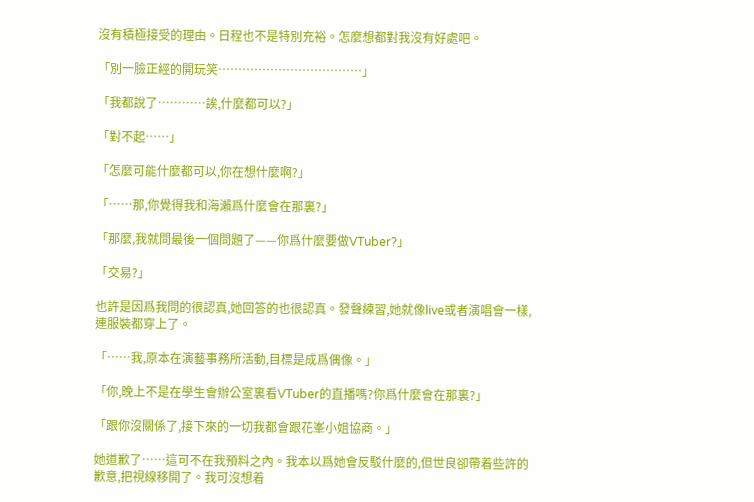沒有積極接受的理由。日程也不是特別充裕。怎麼想都對我沒有好處吧。

「別一臉正經的開玩笑………………………………」

「我都說了…………誒,什麼都可以?」

「對不起……」

「怎麼可能什麼都可以,你在想什麼啊?」

「……那,你覺得我和海瀨爲什麼會在那裏?」

「那麼,我就問最後一個問題了——你爲什麼要做VTuber?」

「交易?」

也許是因爲我問的很認真,她回答的也很認真。發聲練習,她就像live或者演唱會一樣,連服裝都穿上了。

「……我,原本在演藝事務所活動,目標是成爲偶像。」

「你,晚上不是在學生會辦公室裏看VTuber的直播嗎?你爲什麼會在那裏?」

「跟你沒關係了,接下來的一切我都會跟花峯小姐協商。」

她道歉了……這可不在我預料之內。我本以爲她會反駁什麼的,但世良卻帶着些許的歉意,把視線移開了。我可沒想着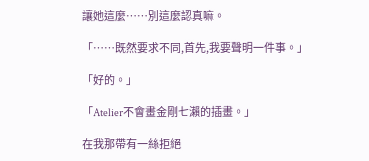讓她這麼……別這麼認真嘛。

「……既然要求不同,首先,我要聲明一件事。」

「好的。」

「Atelier不會畫金剛七瀨的插畫。」

在我那帶有一絲拒絕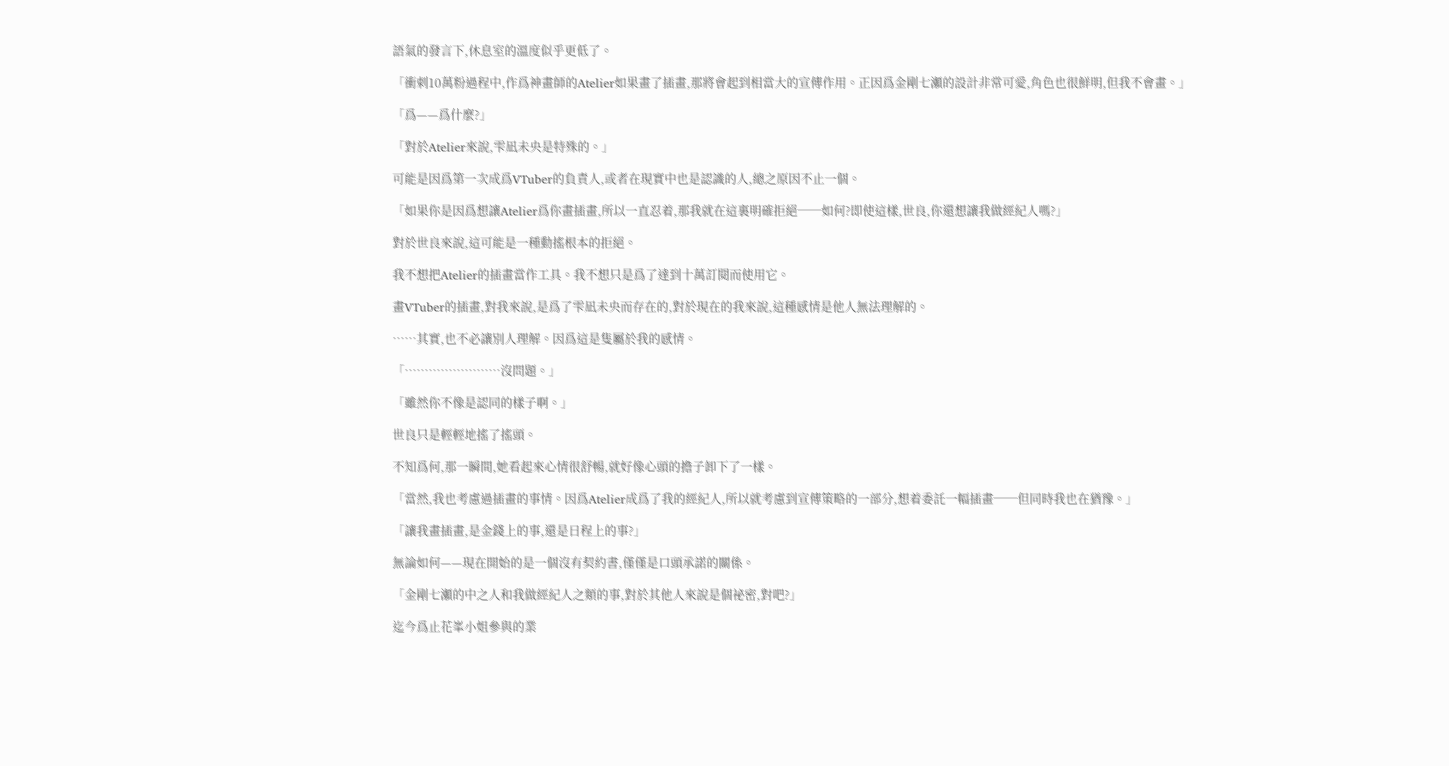語氣的發言下,休息室的溫度似乎更低了。

「衝刺10萬粉過程中,作爲神畫師的Atelier如果畫了插畫,那將會起到相當大的宣傳作用。正因爲金剛七瀬的設計非常可愛,角色也很鮮明,但我不會畫。」

「爲——爲什麼?」

「對於Atelier來說,雫凪未央是特殊的。」

可能是因爲第一次成爲VTuber的負責人,或者在現實中也是認識的人,總之原因不止一個。

「如果你是因爲想讓Atelier爲你畫插畫,所以一直忍着,那我就在這裏明確拒絕──如何?即使這樣,世良,你還想讓我做經紀人嗎?」

對於世良來說,這可能是一種動搖根本的拒絕。

我不想把Atelier的插畫當作工具。我不想只是爲了達到十萬訂閱而使用它。

畫VTuber的插畫,對我來說,是爲了雫凪未央而存在的,對於現在的我來說,這種感情是他人無法理解的。

……其實,也不必讓別人理解。因爲這是隻屬於我的感情。

「……………………沒問題。」

「雖然你不像是認同的樣子啊。」

世良只是輕輕地搖了搖頭。

不知爲何,那一瞬間,她看起來心情很舒暢,就好像心頭的擔子卸下了一樣。

「當然,我也考慮過插畫的事情。因爲Atelier成爲了我的經紀人,所以就考慮到宣傳策略的一部分,想着委託一幅插畫──但同時我也在猶豫。」

「讓我畫插畫,是金錢上的事,還是日程上的事?」

無論如何——現在開始的是一個沒有契約書,僅僅是口頭承諾的關係。

「金剛七瀬的中之人和我做經紀人之類的事,對於其他人來說是個祕密,對吧?」

迄今爲止花峯小姐參與的業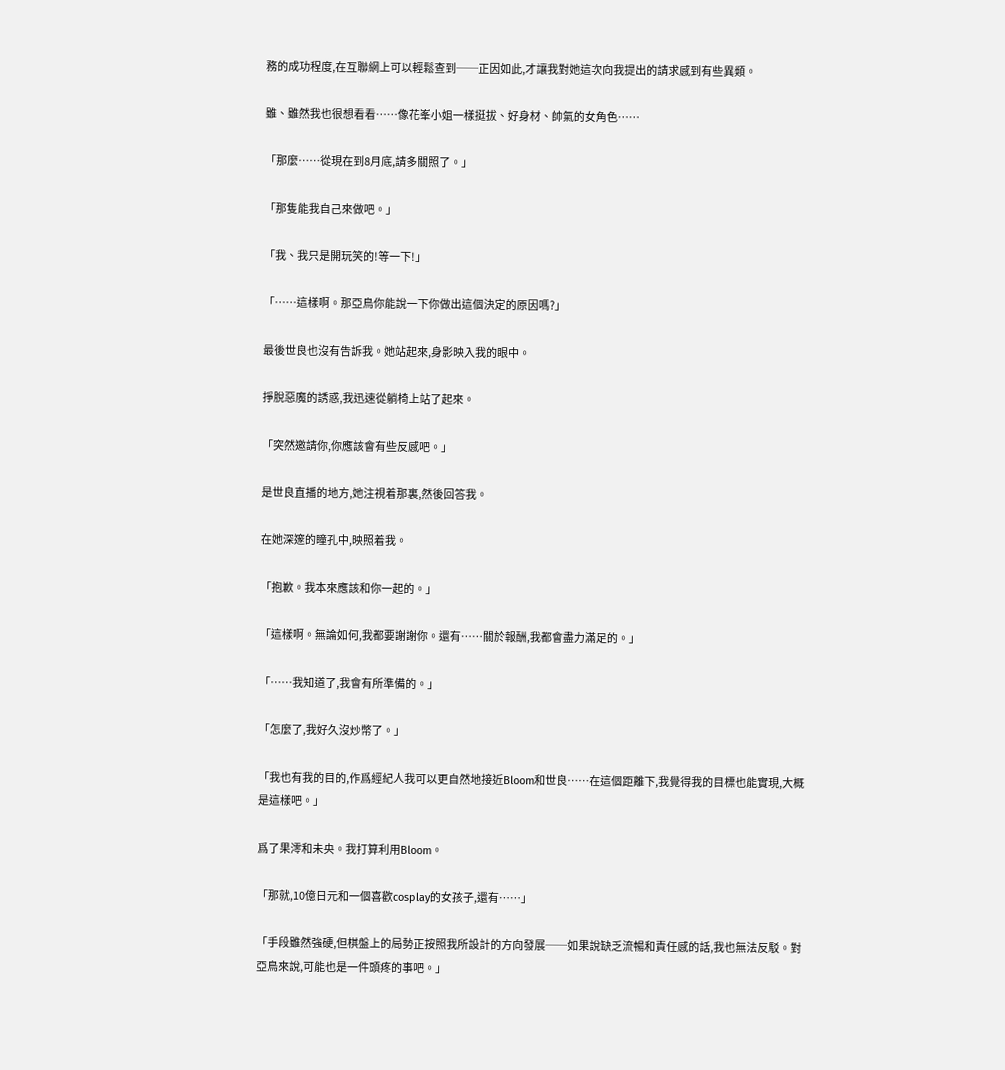務的成功程度,在互聯網上可以輕鬆查到──正因如此,才讓我對她這次向我提出的請求感到有些異類。

雖、雖然我也很想看看……像花峯小姐一樣挺拔、好身材、帥氣的女角色……

「那麼……從現在到8月底,請多關照了。」

「那隻能我自己來做吧。」

「我、我只是開玩笑的!等一下!」

「……這樣啊。那亞鳥你能說一下你做出這個決定的原因嗎?」

最後世良也沒有告訴我。她站起來,身影映入我的眼中。

掙脫惡魔的誘惑,我迅速從躺椅上站了起來。

「突然邀請你,你應該會有些反感吧。」

是世良直播的地方,她注視着那裏,然後回答我。

在她深邃的瞳孔中,映照着我。

「抱歉。我本來應該和你一起的。」

「這樣啊。無論如何,我都要謝謝你。還有……關於報酬,我都會盡力滿足的。」

「……我知道了,我會有所準備的。」

「怎麼了,我好久沒炒幣了。」

「我也有我的目的,作爲經紀人我可以更自然地接近Bloom和世良……在這個距離下,我覺得我的目標也能實現,大概是這樣吧。」

爲了果澪和未央。我打算利用Bloom。

「那就,10億日元和一個喜歡cosplay的女孩子,還有……」

「手段雖然強硬,但棋盤上的局勢正按照我所設計的方向發展──如果說缺乏流暢和責任感的話,我也無法反駁。對亞鳥來說,可能也是一件頭疼的事吧。」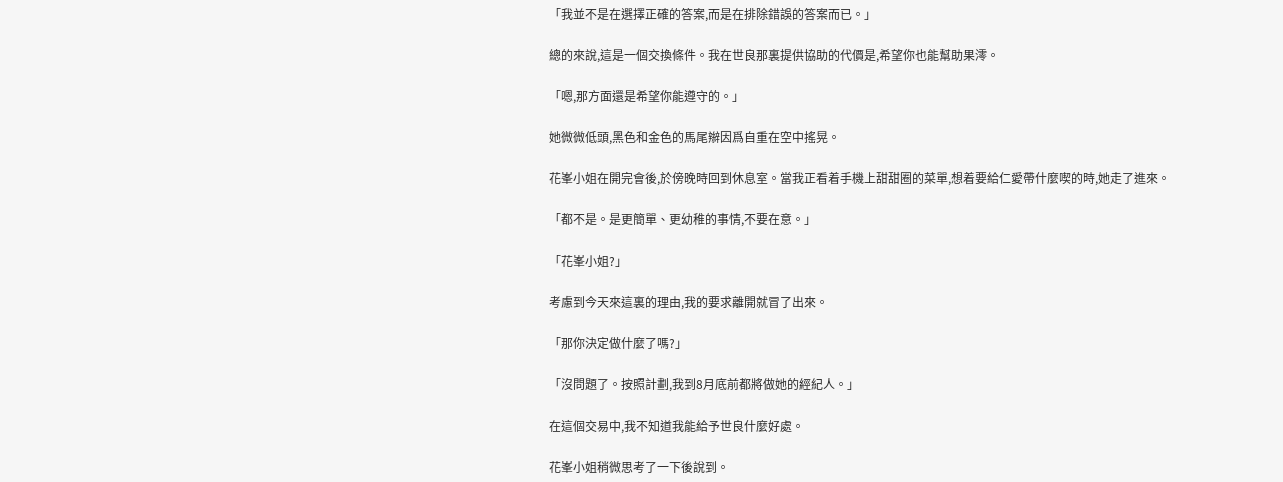「我並不是在選擇正確的答案,而是在排除錯誤的答案而已。」

總的來說,這是一個交換條件。我在世良那裏提供協助的代價是,希望你也能幫助果澪。

「嗯,那方面還是希望你能遵守的。」

她微微低頭,黑色和金色的馬尾辮因爲自重在空中搖晃。

花峯小姐在開完會後,於傍晚時回到休息室。當我正看着手機上甜甜圈的菜單,想着要給仁愛帶什麼喫的時,她走了進來。

「都不是。是更簡單、更幼稚的事情,不要在意。」

「花峯小姐?」

考慮到今天來這裏的理由,我的要求離開就冒了出來。

「那你決定做什麼了嗎?」

「沒問題了。按照計劃,我到8月底前都將做她的經紀人。」

在這個交易中,我不知道我能給予世良什麼好處。

花峯小姐稍微思考了一下後說到。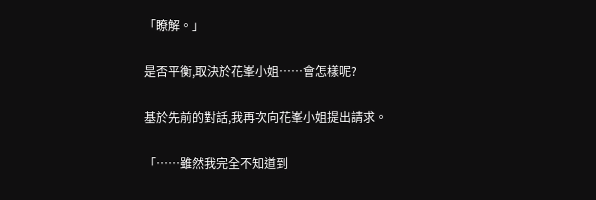「瞭解。」

是否平衡,取決於花峯小姐……會怎樣呢?

基於先前的對話,我再次向花峯小姐提出請求。

「……雖然我完全不知道到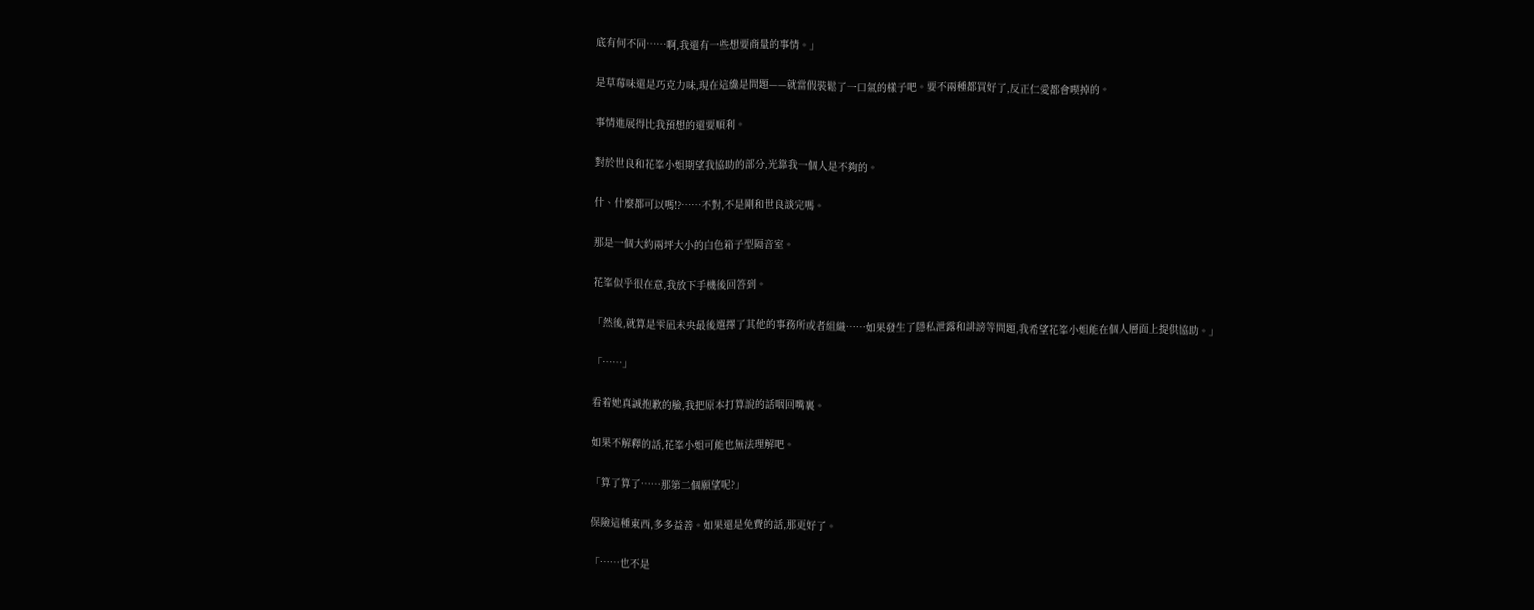底有何不同……啊,我還有一些想要商量的事情。」

是草莓味還是巧克力味,現在這纔是問題——就當假裝鬆了一口氣的樣子吧。要不兩種都買好了,反正仁愛都會喫掉的。

事情進展得比我預想的還要順利。

對於世良和花峯小姐期望我協助的部分,光靠我一個人是不夠的。

什、什麼都可以嗎!?……不對,不是剛和世良談完嗎。

那是一個大約兩坪大小的白色箱子型隔音室。

花峯似乎很在意,我放下手機後回答到。

「然後,就算是雫凪未央最後選擇了其他的事務所或者組織……如果發生了隱私泄露和誹謗等問題,我希望花峯小姐能在個人層面上提供協助。」

「……」

看着她真誠抱歉的臉,我把原本打算說的話咽回嘴裏。

如果不解釋的話,花峯小姐可能也無法理解吧。

「算了算了……那第二個願望呢?」

保險這種東西,多多益善。如果還是免費的話,那更好了。

「……也不是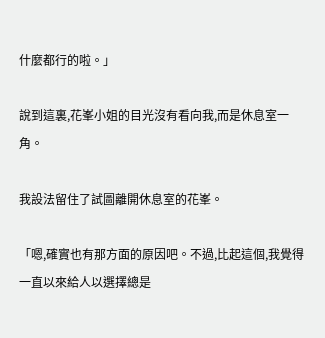什麼都行的啦。」

說到這裏,花峯小姐的目光沒有看向我,而是休息室一角。

我設法留住了試圖離開休息室的花峯。

「嗯,確實也有那方面的原因吧。不過,比起這個,我覺得一直以來給人以選擇總是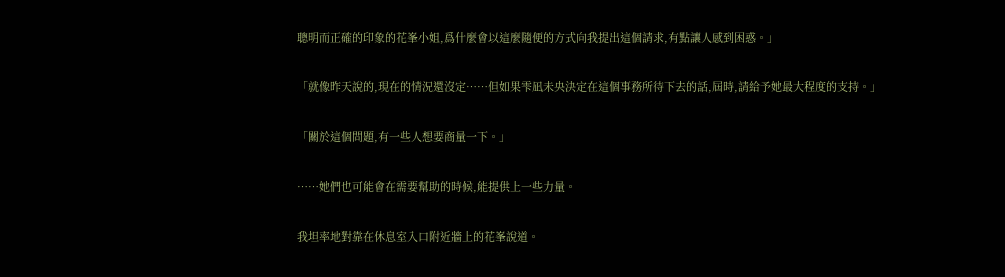聰明而正確的印象的花峯小姐,爲什麼會以這麼隨便的方式向我提出這個請求,有點讓人感到困惑。」

「就像昨天說的,現在的情況還沒定……但如果雫凪未央決定在這個事務所待下去的話,屆時,請給予她最大程度的支持。」

「關於這個問題,有一些人想要商量一下。」

……她們也可能會在需要幫助的時候,能提供上一些力量。

我坦率地對靠在休息室入口附近牆上的花峯說道。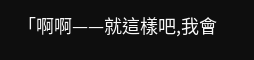「啊啊——就這樣吧,我會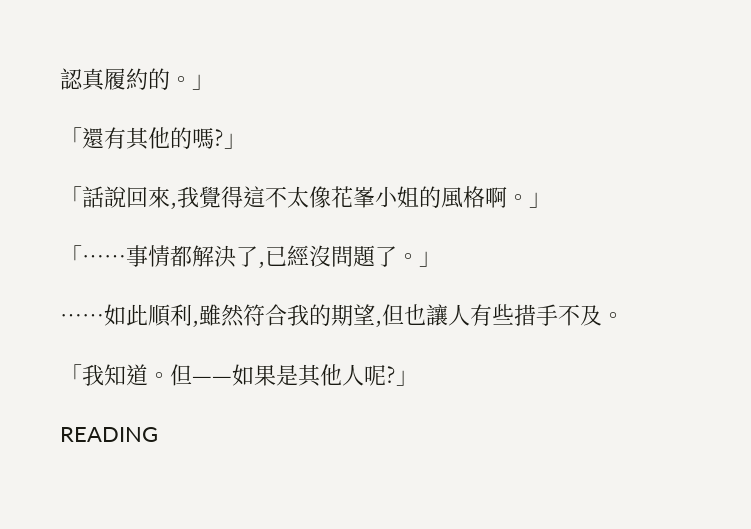認真履約的。」

「還有其他的嗎?」

「話說回來,我覺得這不太像花峯小姐的風格啊。」

「……事情都解決了,已經沒問題了。」

……如此順利,雖然符合我的期望,但也讓人有些措手不及。

「我知道。但——如果是其他人呢?」

READING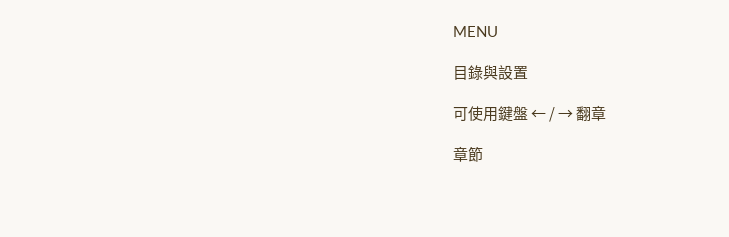MENU

目錄與設置

可使用鍵盤 ← / → 翻章

章節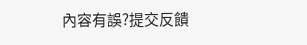內容有誤?提交反饋